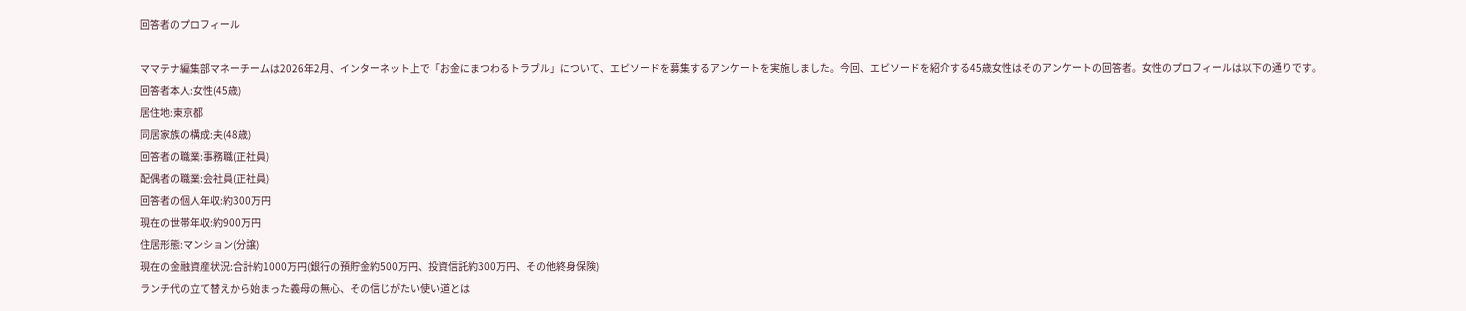回答者のプロフィール

ママテナ編集部マネーチームは2026年2月、インターネット上で「お金にまつわるトラブル」について、エピソードを募集するアンケートを実施しました。今回、エピソードを紹介する45歳女性はそのアンケートの回答者。女性のプロフィールは以下の通りです。
回答者本人:女性(45歳)
居住地:東京都
同居家族の構成:夫(48歳)
回答者の職業:事務職(正社員)
配偶者の職業:会社員(正社員)
回答者の個人年収:約300万円
現在の世帯年収:約900万円
住居形態:マンション(分譲)
現在の金融資産状況:合計約1000万円(銀行の預貯金約500万円、投資信託約300万円、その他終身保険)
ランチ代の立て替えから始まった義母の無心、その信じがたい使い道とは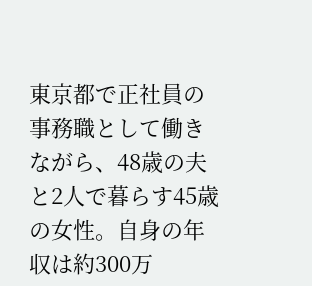東京都で正社員の事務職として働きながら、48歳の夫と2人で暮らす45歳の女性。自身の年収は約300万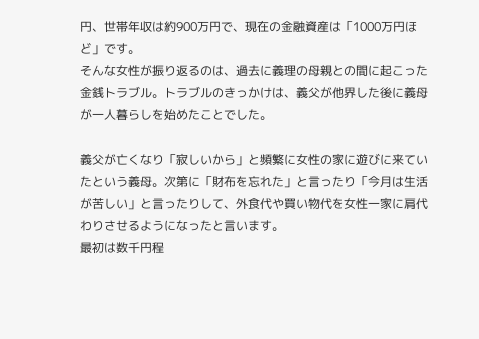円、世帯年収は約900万円で、現在の金融資産は「1000万円ほど」です。
そんな女性が振り返るのは、過去に義理の母親との間に起こった金銭トラブル。トラブルのきっかけは、義父が他界した後に義母が一人暮らしを始めたことでした。

義父が亡くなり「寂しいから」と頻繁に女性の家に遊びに来ていたという義母。次第に「財布を忘れた」と言ったり「今月は生活が苦しい」と言ったりして、外食代や買い物代を女性一家に肩代わりさせるようになったと言います。
最初は数千円程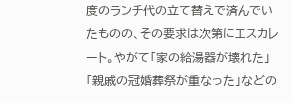度のランチ代の立て替えで済んでいたものの、その要求は次第にエスカレート。やがて「家の給湯器が壊れた」「親戚の冠婚葬祭が重なった」などの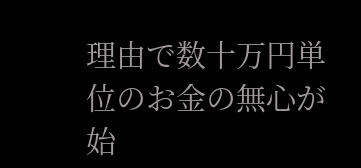理由で数十万円単位のお金の無心が始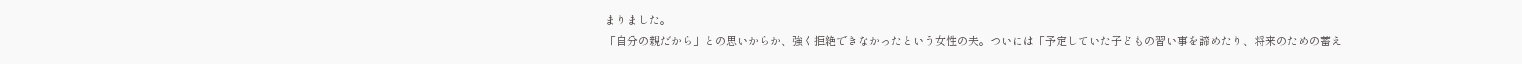まりました。
「自分の親だから」との思いからか、強く拒絶できなかったという女性の夫。ついには「予定していた子どもの習い事を諦めたり、将来のための蓄え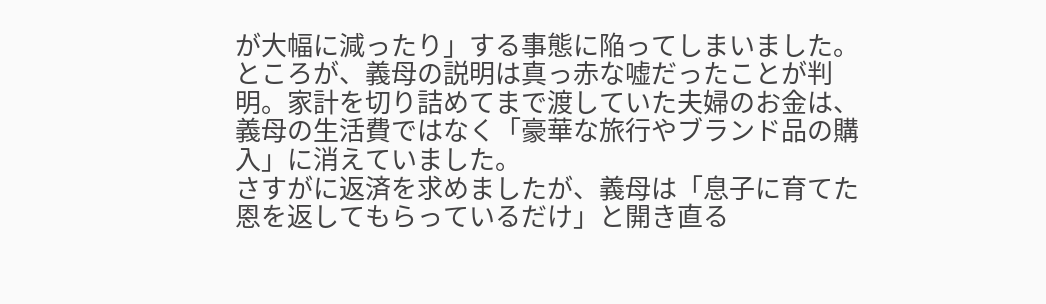が大幅に減ったり」する事態に陥ってしまいました。
ところが、義母の説明は真っ赤な嘘だったことが判明。家計を切り詰めてまで渡していた夫婦のお金は、義母の生活費ではなく「豪華な旅行やブランド品の購入」に消えていました。
さすがに返済を求めましたが、義母は「息子に育てた恩を返してもらっているだけ」と開き直る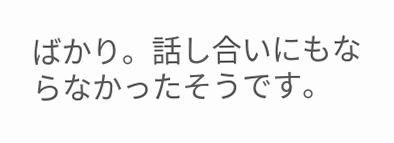ばかり。話し合いにもならなかったそうです。